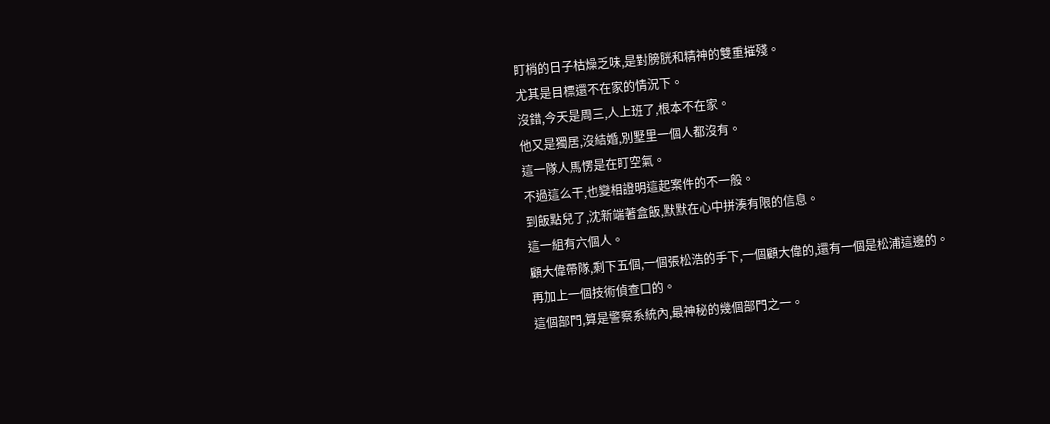盯梢的日子枯燥乏味,是對膀胱和精神的雙重摧殘。
尤其是目標還不在家的情況下。
沒錯,今天是周三,人上班了,根本不在家。
他又是獨居,沒結婚,別墅里一個人都沒有。
這一隊人馬愣是在盯空氣。
不過這么干,也變相證明這起案件的不一般。
到飯點兒了,沈新端著盒飯,默默在心中拼湊有限的信息。
這一組有六個人。
顧大偉帶隊,剩下五個,一個張松浩的手下,一個顧大偉的,還有一個是松浦這邊的。
再加上一個技術偵查口的。
這個部門,算是警察系統內,最神秘的幾個部門之一。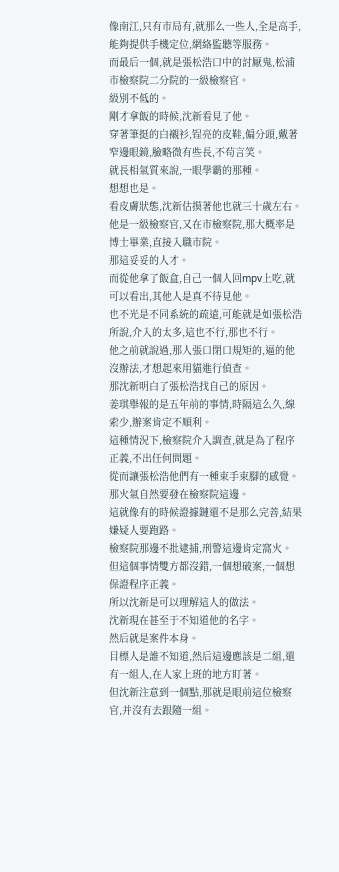像南江,只有市局有,就那么一些人,全是高手,能夠提供手機定位,網絡監聽等服務。
而最后一個,就是張松浩口中的討厭鬼,松浦市檢察院二分院的一級檢察官。
級別不低的。
剛才拿飯的時候,沈新看見了他。
穿著筆挺的白襯衫,锃亮的皮鞋,偏分頭,戴著窄邊眼鏡,臉略微有些長,不茍言笑。
就長相氣質來說,一眼學霸的那種。
想想也是。
看皮膚狀態,沈新估摸著他也就三十歲左右。
他是一級檢察官,又在市檢察院,那大概率是博士畢業,直接入職市院。
那這妥妥的人才。
而從他拿了飯盒,自己一個人回mpv上吃,就可以看出,其他人是真不待見他。
也不光是不同系統的疏遠,可能就是如張松浩所說,介入的太多,這也不行,那也不行。
他之前就說過,那人張口閉口規矩的,逼的他沒辦法,才想起來用貓進行偵查。
那沈新明白了張松浩找自己的原因。
姜琪舉報的是五年前的事情,時隔這么久,線索少,辦案肯定不順利。
這種情況下,檢察院介入調查,就是為了程序正義,不出任何問題。
從而讓張松浩他們有一種束手束腳的感覺。
那火氣自然要發在檢察院這邊。
這就像有的時候證據鏈還不是那么完善,結果嫌疑人要跑路。
檢察院那邊不批逮捕,刑警這邊肯定窩火。
但這個事情雙方都沒錯,一個想破案,一個想保證程序正義。
所以沈新是可以理解這人的做法。
沈新現在甚至于不知道他的名字。
然后就是案件本身。
目標人是誰不知道,然后這邊應該是二組,還有一組人,在人家上班的地方盯著。
但沈新注意到一個點,那就是眼前這位檢察官,并沒有去跟隨一組。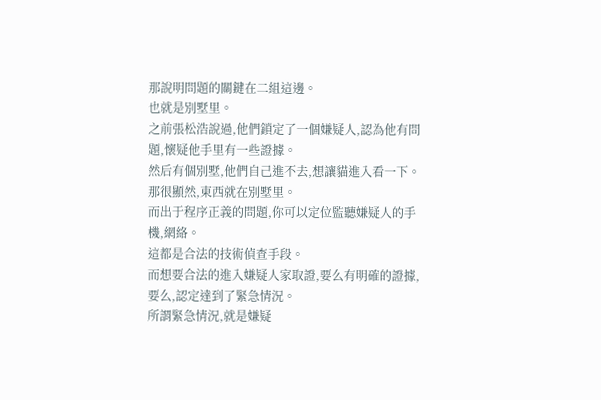那說明問題的關鍵在二組這邊。
也就是別墅里。
之前張松浩說過,他們鎖定了一個嫌疑人,認為他有問題,懷疑他手里有一些證據。
然后有個別墅,他們自己進不去,想讓貓進入看一下。
那很顯然,東西就在別墅里。
而出于程序正義的問題,你可以定位監聽嫌疑人的手機,網絡。
這都是合法的技術偵查手段。
而想要合法的進入嫌疑人家取證,要么有明確的證據,要么,認定達到了緊急情況。
所謂緊急情況,就是嫌疑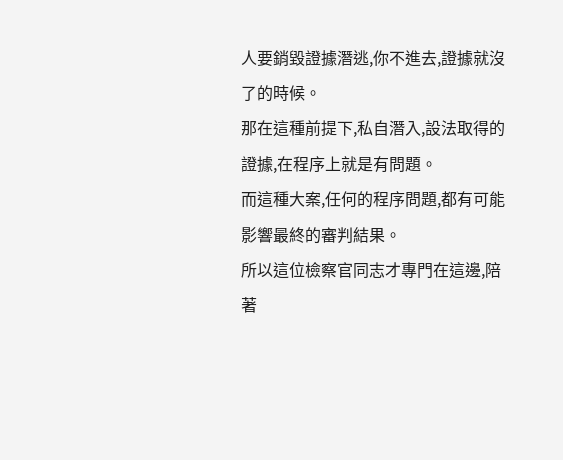人要銷毀證據潛逃,你不進去,證據就沒了的時候。
那在這種前提下,私自潛入,設法取得的證據,在程序上就是有問題。
而這種大案,任何的程序問題,都有可能影響最終的審判結果。
所以這位檢察官同志才專門在這邊,陪著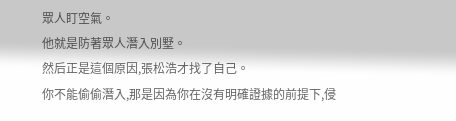眾人盯空氣。
他就是防著眾人潛入別墅。
然后正是這個原因,張松浩才找了自己。
你不能偷偷潛入,那是因為你在沒有明確證據的前提下,侵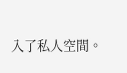入了私人空間。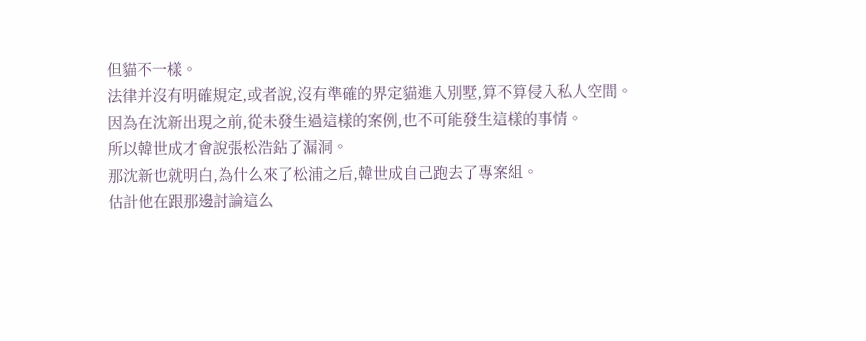但貓不一樣。
法律并沒有明確規定,或者說,沒有準確的界定貓進入別墅,算不算侵入私人空間。
因為在沈新出現之前,從未發生過這樣的案例,也不可能發生這樣的事情。
所以韓世成才會說張松浩鉆了漏洞。
那沈新也就明白,為什么來了松浦之后,韓世成自己跑去了專案組。
估計他在跟那邊討論這么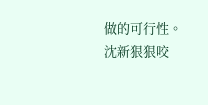做的可行性。
沈新狠狠咬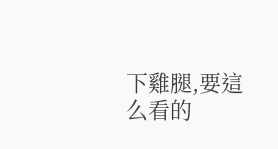下雞腿,要這么看的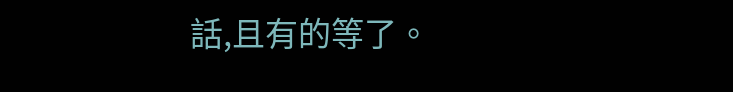話,且有的等了。